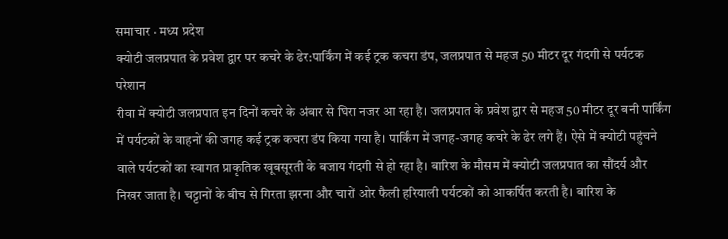समाचार · मध्य प्रदेश
क्योटी जलप्रपात के प्रवेश द्वार पर कचरे के ढेर:पार्किंग में कई ट्रक कचरा डंप, जलप्रपात से महज 50 मीटर दूर गंदगी से पर्यटक परेशान
रीवा में क्योटी जलप्रपात इन दिनों कचरे के अंबार से घिरा नजर आ रहा है। जलप्रपात के प्रवेश द्वार से महज 50 मीटर दूर बनी पार्किंग में पर्यटकों के वाहनों की जगह कई ट्रक कचरा डंप किया गया है। पार्किंग में जगह-जगह कचरे के ढेर लगे हैं। ऐसे में क्योटी पहुंचने वाले पर्यटकों का स्वागत प्राकृतिक खूबसूरती के बजाय गंदगी से हो रहा है। बारिश के मौसम में क्योटी जलप्रपात का सौंदर्य और निखर जाता है। चट्टानों के बीच से गिरता झरना और चारों ओर फैली हरियाली पर्यटकों को आकर्षित करती है। बारिश के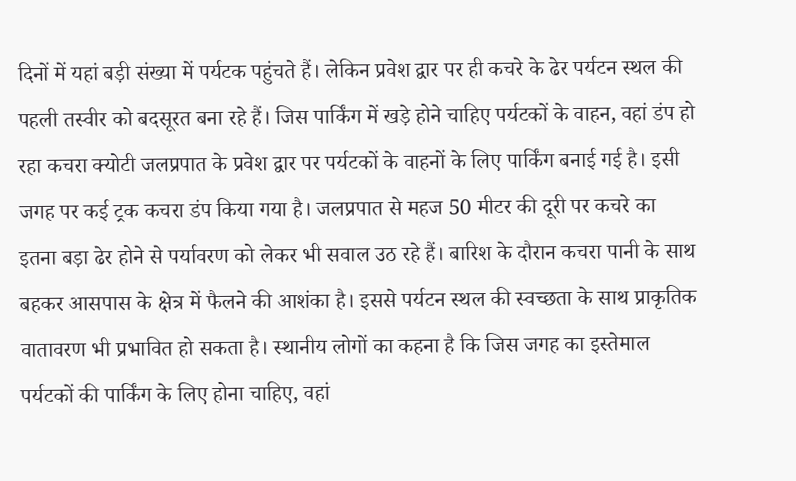दिनों में यहां बड़ी संख्या में पर्यटक पहुंचते हैं। लेकिन प्रवेश द्वार पर ही कचरे के ढेर पर्यटन स्थल की पहली तस्वीर को बदसूरत बना रहे हैं। जिस पार्किंग में खड़े होने चाहिए पर्यटकों के वाहन, वहां डंप हो रहा कचरा क्योटी जलप्रपात के प्रवेश द्वार पर पर्यटकों के वाहनों के लिए पार्किंग बनाई गई है। इसी जगह पर कई ट्रक कचरा डंप किया गया है। जलप्रपात से महज 50 मीटर की दूरी पर कचरे का इतना बड़ा ढेर होने से पर्यावरण को लेकर भी सवाल उठ रहे हैं। बारिश के दौरान कचरा पानी के साथ बहकर आसपास के क्षेत्र में फैलने की आशंका है। इससे पर्यटन स्थल की स्वच्छता के साथ प्राकृतिक वातावरण भी प्रभावित हो सकता है। स्थानीय लोगों का कहना है कि जिस जगह का इस्तेमाल पर्यटकों की पार्किंग के लिए होना चाहिए, वहां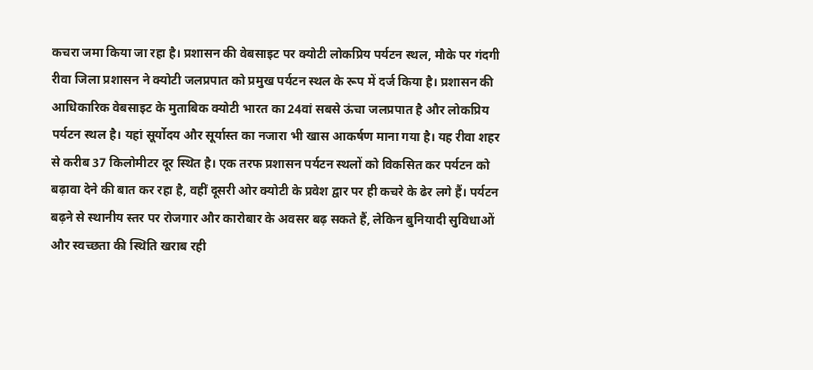कचरा जमा किया जा रहा है। प्रशासन की वेबसाइट पर क्योटी लोकप्रिय पर्यटन स्थल, मौके पर गंदगी रीवा जिला प्रशासन ने क्योटी जलप्रपात को प्रमुख पर्यटन स्थल के रूप में दर्ज किया है। प्रशासन की आधिकारिक वेबसाइट के मुताबिक क्योटी भारत का 24वां सबसे ऊंचा जलप्रपात है और लोकप्रिय पर्यटन स्थल है। यहां सूर्योदय और सूर्यास्त का नजारा भी खास आकर्षण माना गया है। यह रीवा शहर से करीब 37 किलोमीटर दूर स्थित है। एक तरफ प्रशासन पर्यटन स्थलों को विकसित कर पर्यटन को बढ़ावा देने की बात कर रहा है, वहीं दूसरी ओर क्योटी के प्रवेश द्वार पर ही कचरे के ढेर लगे हैं। पर्यटन बढ़ने से स्थानीय स्तर पर रोजगार और कारोबार के अवसर बढ़ सकते हैं, लेकिन बुनियादी सुविधाओं और स्वच्छता की स्थिति खराब रही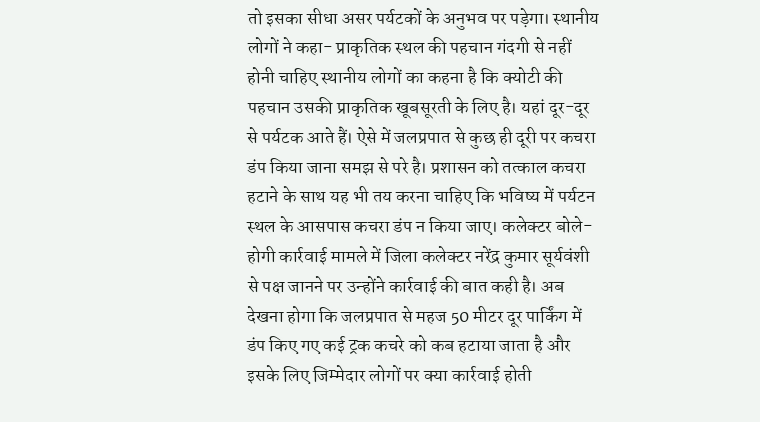तो इसका सीधा असर पर्यटकों के अनुभव पर पड़ेगा। स्थानीय लोगों ने कहा- प्राकृतिक स्थल की पहचान गंदगी से नहीं होनी चाहिए स्थानीय लोगों का कहना है कि क्योटी की पहचान उसकी प्राकृतिक खूबसूरती के लिए है। यहां दूर-दूर से पर्यटक आते हैं। ऐसे में जलप्रपात से कुछ ही दूरी पर कचरा डंप किया जाना समझ से परे है। प्रशासन को तत्काल कचरा हटाने के साथ यह भी तय करना चाहिए कि भविष्य में पर्यटन स्थल के आसपास कचरा डंप न किया जाए। कलेक्टर बोले- होगी कार्रवाई मामले में जिला कलेक्टर नरेंद्र कुमार सूर्यवंशी से पक्ष जानने पर उन्होंने कार्रवाई की बात कही है। अब देखना होगा कि जलप्रपात से महज 50 मीटर दूर पार्किंग में डंप किए गए कई ट्रक कचरे को कब हटाया जाता है और इसके लिए जिम्मेदार लोगों पर क्या कार्रवाई होती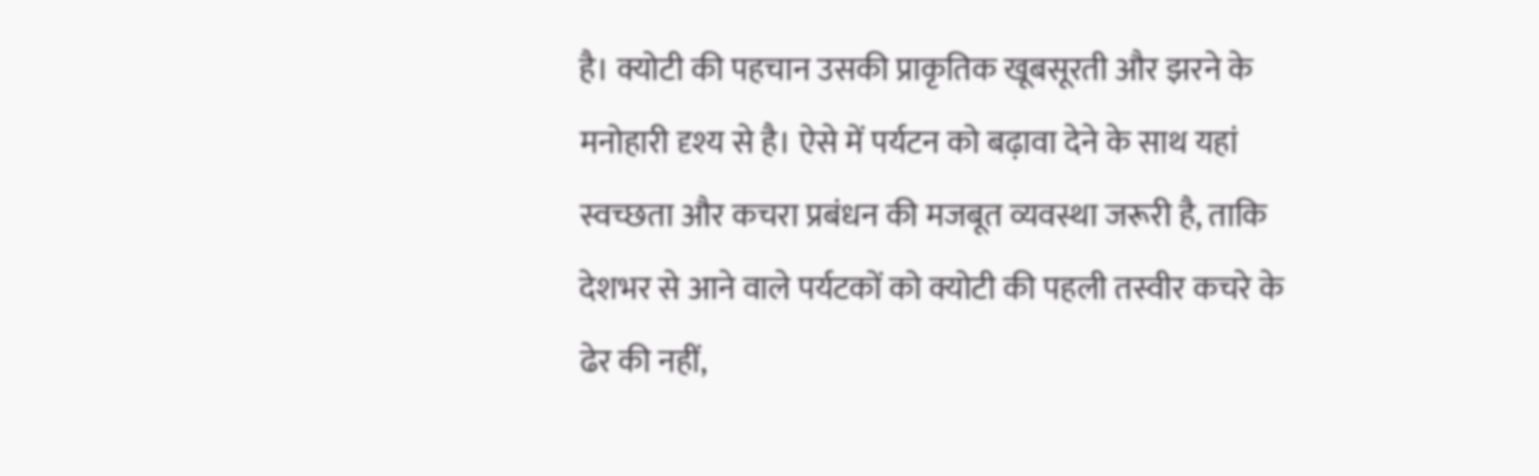है। क्योटी की पहचान उसकी प्राकृतिक खूबसूरती और झरने के मनोहारी दृश्य से है। ऐसे में पर्यटन को बढ़ावा देने के साथ यहां स्वच्छता और कचरा प्रबंधन की मजबूत व्यवस्था जरूरी है, ताकि देशभर से आने वाले पर्यटकों को क्योटी की पहली तस्वीर कचरे के ढेर की नहीं,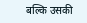बल्कि उसकी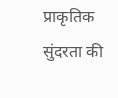प्राकृतिक सुंदरता की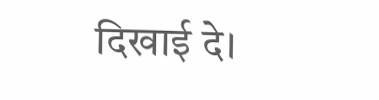दिखाई दे।